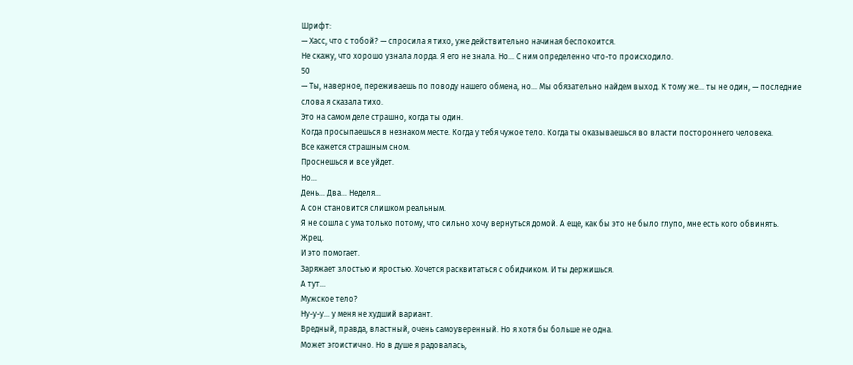Шрифт:
— Хасс, что с тобой? — спросила я тихо, уже действительно начиная беспокоится.
Не скажу, что хорошо узнала лорда. Я его не знала. Но… С ним определенно что-то происходило.
50
— Ты, наверное, переживаешь по поводу нашего обмена, но… Мы обязательно найдем выход. К тому же… ты не один, — последние слова я сказала тихо.
Это на самом деле страшно, когда ты один.
Когда просыпаешься в незнаком месте. Когда у тебя чужое тело. Когда ты оказываешься во власти постороннего человека.
Все кажется страшным сном.
Проснешься и все уйдет.
Но…
День… Два… Неделя…
А сон становится слишком реальным.
Я не сошла с ума только потому, что сильно хочу вернуться домой. А еще, как бы это не было глупо, мне есть кого обвинять.
Жрец.
И это помогает.
Заряжает злостью и яростью. Хочется расквитаться с обидчиком. И ты держишься.
А тут…
Мужское тело?
Ну-у-у… у меня не худший вариант.
Вредный, правда, властный, очень самоуверенный. Но я хотя бы больше не одна.
Может эгоистично. Но в душе я радовалась,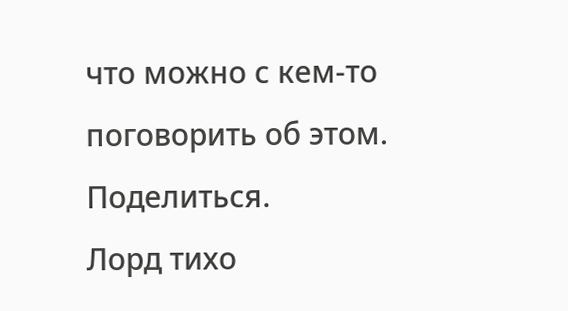что можно с кем-то поговорить об этом. Поделиться.
Лорд тихо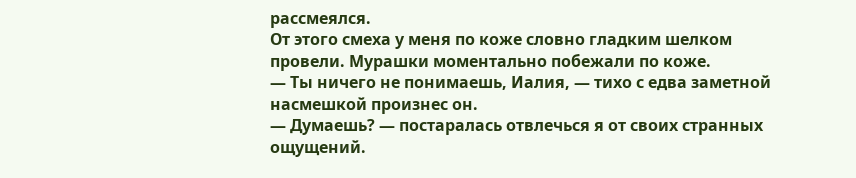рассмеялся.
От этого смеха у меня по коже словно гладким шелком провели. Мурашки моментально побежали по коже.
— Ты ничего не понимаешь, Иалия, — тихо с едва заметной насмешкой произнес он.
— Думаешь? — постаралась отвлечься я от своих странных ощущений.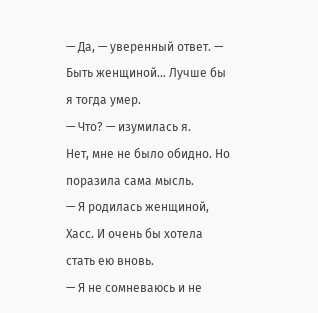— Да, — уверенный ответ. — Быть женщиной… Лучше бы я тогда умер.
— Что? — изумилась я.
Нет, мне не было обидно. Но поразила сама мысль.
— Я родилась женщиной, Хасс. И очень бы хотела стать ею вновь.
— Я не сомневаюсь и не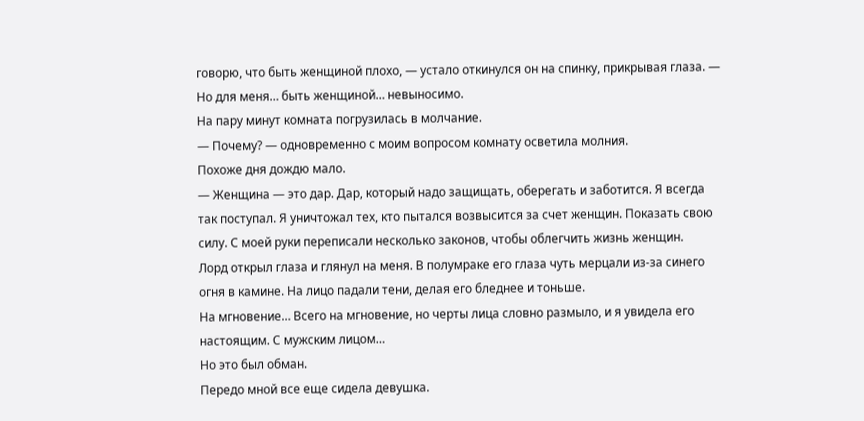говорю, что быть женщиной плохо, — устало откинулся он на спинку, прикрывая глаза. — Но для меня… быть женщиной… невыносимо.
На пару минут комната погрузилась в молчание.
— Почему? — одновременно с моим вопросом комнату осветила молния.
Похоже дня дождю мало.
— Женщина — это дар. Дар, который надо защищать, оберегать и заботится. Я всегда так поступал. Я уничтожал тех, кто пытался возвысится за счет женщин. Показать свою силу. С моей руки переписали несколько законов, чтобы облегчить жизнь женщин.
Лорд открыл глаза и глянул на меня. В полумраке его глаза чуть мерцали из-за синего огня в камине. На лицо падали тени, делая его бледнее и тоньше.
На мгновение… Всего на мгновение, но черты лица словно размыло, и я увидела его настоящим. С мужским лицом…
Но это был обман.
Передо мной все еще сидела девушка.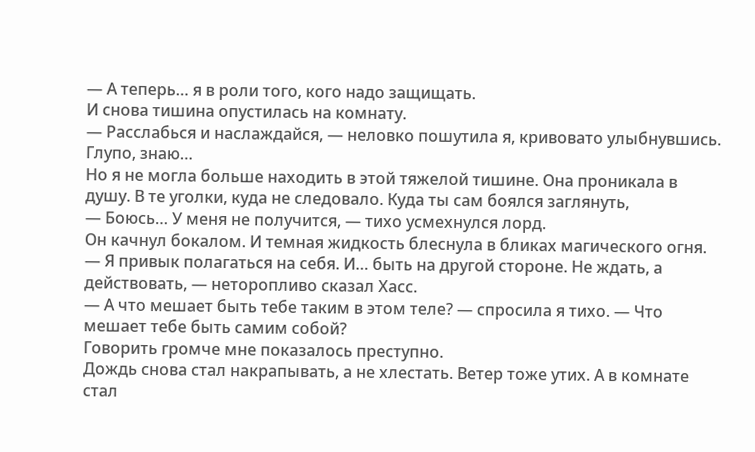— А теперь… я в роли того, кого надо защищать.
И снова тишина опустилась на комнату.
— Расслабься и наслаждайся, — неловко пошутила я, кривовато улыбнувшись.
Глупо, знаю…
Но я не могла больше находить в этой тяжелой тишине. Она проникала в душу. В те уголки, куда не следовало. Куда ты сам боялся заглянуть,
— Боюсь… У меня не получится, — тихо усмехнулся лорд.
Он качнул бокалом. И темная жидкость блеснула в бликах магического огня.
— Я привык полагаться на себя. И… быть на другой стороне. Не ждать, а действовать, — неторопливо сказал Хасс.
— А что мешает быть тебе таким в этом теле? — спросила я тихо. — Что мешает тебе быть самим собой?
Говорить громче мне показалось преступно.
Дождь снова стал накрапывать, а не хлестать. Ветер тоже утих. А в комнате стал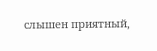слышен приятный,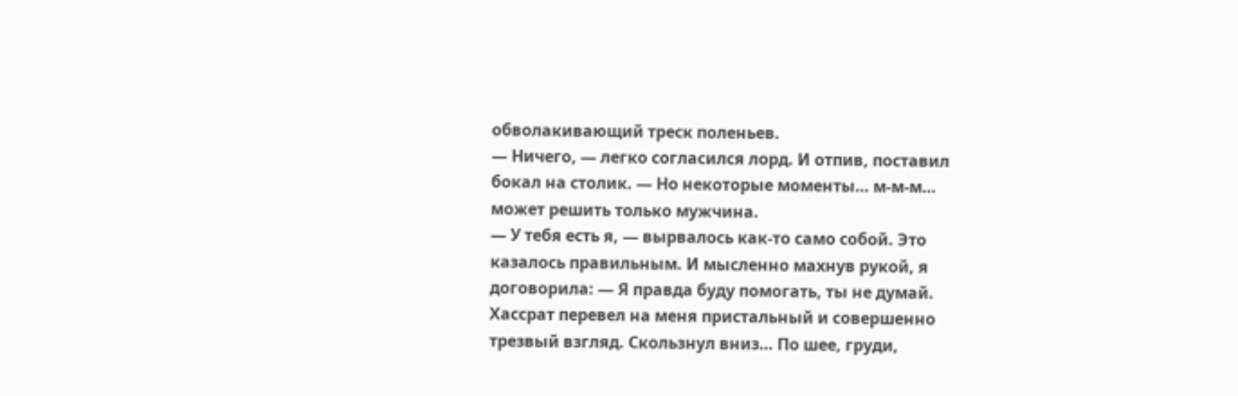обволакивающий треск поленьев.
— Ничего, — легко согласился лорд. И отпив, поставил бокал на столик. — Но некоторые моменты… м-м-м… может решить только мужчина.
— У тебя есть я, — вырвалось как-то само собой. Это казалось правильным. И мысленно махнув рукой, я договорила: — Я правда буду помогать, ты не думай.
Хассрат перевел на меня пристальный и совершенно трезвый взгляд. Скользнул вниз… По шее, груди,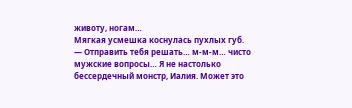животу, ногам…
Мягкая усмешка коснулась пухлых губ.
— Отправить тебя решать… м-м-м… чисто мужские вопросы… Я не настолько бессердечный монстр, Иалия. Может это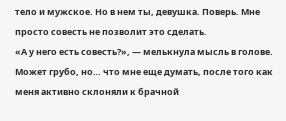тело и мужское. Но в нем ты, девушка. Поверь. Мне просто совесть не позволит это сделать.
«А у него есть совесть?», — мелькнула мысль в голове. Может грубо, но… что мне еще думать, после того как меня активно склоняли к брачной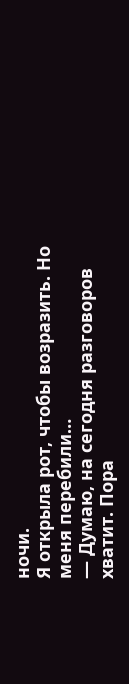ночи.
Я открыла рот, чтобы возразить. Но меня перебили…
— Думаю, на сегодня разговоров хватит. Пора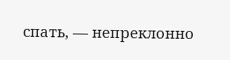спать, — непреклонно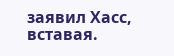заявил Хасс, вставая.